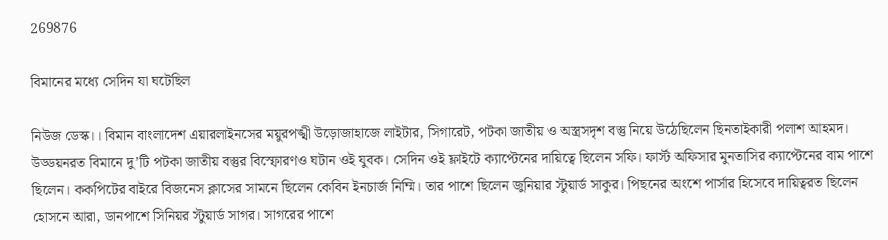269876

বিমানের মধ্যে সেদিন যা ঘটেছিল

নিউজ ডেস্ক।। বিমান বাংলাদেশ এয়ারলাইনসের ময়ুরপঙ্খী উড়োজাহাজে লাইটার, সিগারেট, পটকা জাতীয় ও অস্ত্রসদৃশ বস্তু নিয়ে উঠেছিলেন ছিনতাইকারী পলাশ আহমদ। উড্ডয়নরত বিমানে দু’টি পটকা জাতীয় বস্তুর বিস্ফোরণও ঘটান ওই যুবক। সেদিন ওই ফ্লাইটে ক্যাপ্টেনের দায়িত্বে ছিলেন সফি। ফার্স্ট অফিসার মুনতাসির ক্যাপ্টেনের বাম পাশে ছিলেন। ককপিটের বাইরে বিজনেস ক্লাসের সামনে ছিলেন কেবিন ইনচার্জ নিম্মি। তার পাশে ছিলেন জুনিয়ার স্টুয়ার্ড সাকুর। পিছনের অংশে পার্সার হিসেবে দায়িত্বরত ছিলেন হোসনে আরা, ডানপাশে সিনিয়র স্টুয়ার্ড সাগর। সাগরের পাশে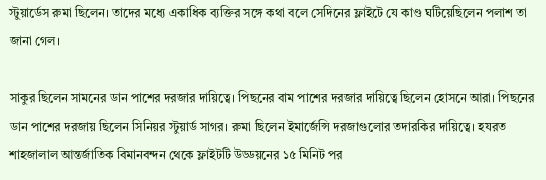স্টুয়ার্ডেস রুমা ছিলেন। তাদের মধ্যে একাধিক ব্যক্তির সঙ্গে কথা বলে সেদিনের ফ্লাইটে যে কাণ্ড ঘটিয়েছিলেন পলাশ তা জানা গেল।

সাকুর ছিলেন সামনের ডান পাশের দরজার দায়িত্বে। পিছনের বাম পাশের দরজার দায়িত্বে ছিলেন হোসনে আরা। পিছনের ডান পাশের দরজায় ছিলেন সিনিয়র স্টুয়ার্ড সাগর। রুমা ছিলেন ইমার্জেন্সি দরজাগুলোর তদারকির দায়িত্বে। হযরত শাহজালাল আন্তর্জাতিক বিমানবন্দন থেকে ফ্লাইটটি উড্ডয়নের ১৫ মিনিট পর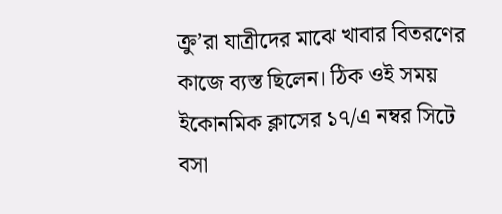ক্রু’রা যাত্রীদের মাঝে খাবার বিতরণের কাজে ব্যস্ত ছিলেন। ঠিক ওই সময় ইকোনমিক ক্লাসের ১৭/এ নম্বর সিটে বসা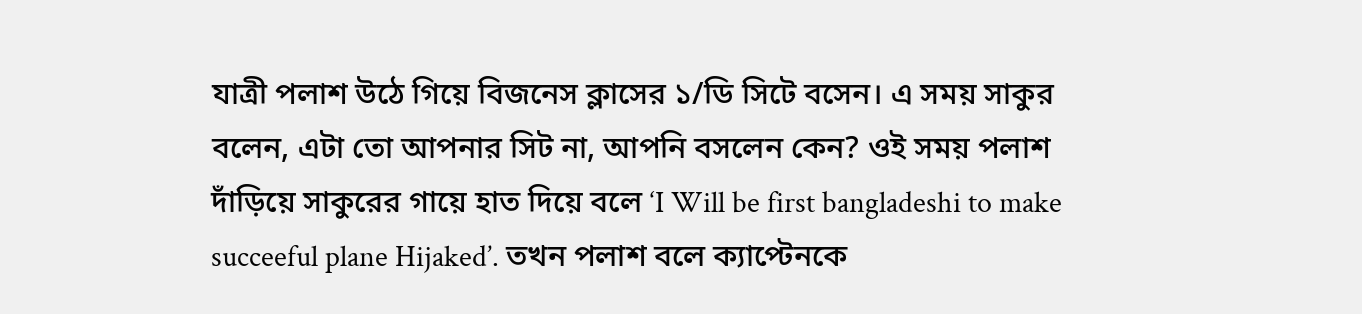যাত্রী পলাশ উঠে গিয়ে বিজনেস ক্লাসের ১/ডি সিটে বসেন। এ সময় সাকুর বলেন, এটা তো আপনার সিট না, আপনি বসলেন কেন? ওই সময় পলাশ দাঁড়িয়ে সাকুরের গায়ে হাত দিয়ে বলে ‘I Will be first bangladeshi to make succeeful plane Hijaked’. তখন পলাশ বলে ক্যাপ্টেনকে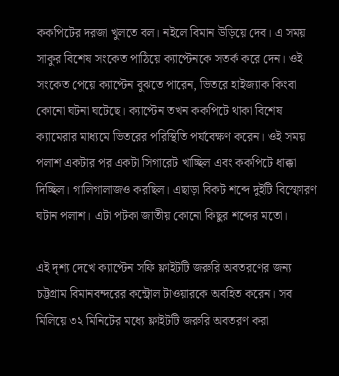ককপিটের দরজা খুলতে বল। নইলে বিমান উড়িয়ে দেব। এ সময় সাকুর বিশেষ সংকেত পাঠিয়ে ক্যাপ্টেনকে সতর্ক করে দেন। ওই সংকেত পেয়ে ক্যাপ্টেন বুঝতে পারেন, ভিতরে হাইজ্যাক কিংবা কোনো ঘটনা ঘটেছে। ক্যাপ্টেন তখন ককপিটে থাকা বিশেষ ক্যামেরার মাধ্যমে ভিতরের পরিস্থিতি পর্যবেক্ষণ করেন। ওই সময় পলাশ একটার পর একটা সিগারেট খাচ্ছিল এবং ককপিটে ধাক্কা দিচ্ছিল। গালিগালাজও করছিল। এছাড়া বিকট শব্দে দুইটি বিস্ফোরণ ঘটান পলাশ। এটা পটকা জাতীয় কোনো কিছুর শব্দের মতো।

এই দৃশ্য দেখে ক্যাপ্টেন সফি ফ্লাইটটি জরুরি অবতরণের জন্য চট্টগ্রাম বিমানবন্দরের কন্ট্রোল টাওয়ারকে অবহিত করেন। সব মিলিয়ে ৩২ মিনিটের মধ্যে ফ্লাইটটি জরুরি অবতরণ করা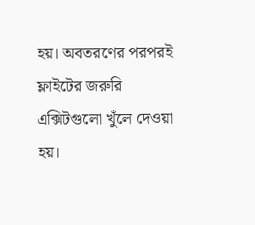হয়। অবতরণের পরপরই ফ্লাইটের জরুরি এক্সিটগুলো খুঁলে দেওয়া হয়।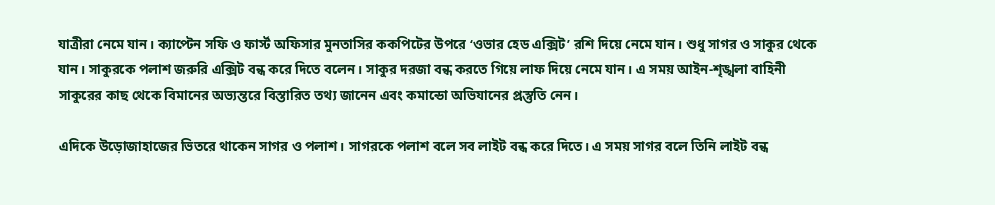যাত্রীরা নেমে যান। ক্যাপ্টেন সফি ও ফার্স্ট অফিসার মুনতাসির ককপিটের উপরে ‘ওভার হেড এক্সিট’ রশি দিয়ে নেমে যান। শুধু সাগর ও সাকুর থেকে যান। সাকুরকে পলাশ জরুরি এক্সিট বন্ধ করে দিতে বলেন। সাকুর দরজা বন্ধ করতে গিয়ে লাফ দিয়ে নেমে যান। এ সময় আইন-শৃঙ্খলা বাহিনী সাকুরের কাছ থেকে বিমানের অভ্যন্তরে বিস্তারিত তথ্য জানেন এবং কমান্ডো অভিযানের প্রস্তুতি নেন।

এদিকে উড়োজাহাজের ভিতরে থাকেন সাগর ও পলাশ। সাগরকে পলাশ বলে সব লাইট বন্ধ করে দিতে। এ সময় সাগর বলে তিনি লাইট বন্ধ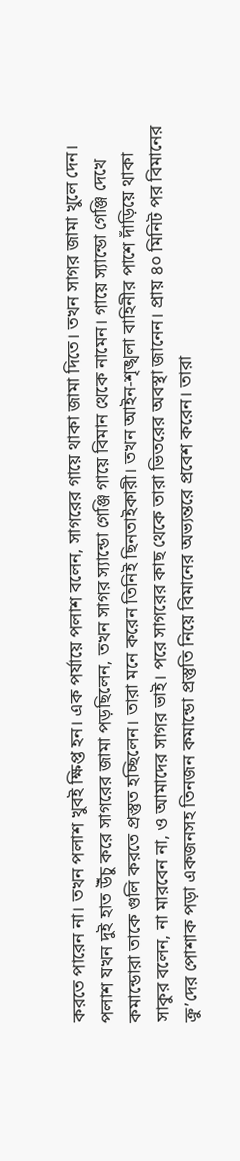করতে পারেন না। তখন পলাশ খুবই ক্ষিপ্ত হন। এক পর্যায়ে পলাশ বলেন, সাগরের গায়ে থাকা জামা দিতে। তখন সাগর জামা খুলে দেন। পলাশ যখন দুই হাত উঁচু করে সাগরের জামা পড়ছিলেন, তখন সাগর স্যান্ডো গেঞ্জি গায়ে বিমান থেকে নামেন। গায়ে স্যান্ডো গেঞ্জি দেখে কমান্ডোরা তাকে গুলি করতে প্রস্তুত হচ্ছিলেন। তারা মনে করেন তিনিই ছিনতাইকারী। তখন আইন-শৃঙ্খলা বাহিনীর পাশে দাঁড়িয়ে থাকা সাকুর বলেন, না মারবেন না, ও আমাদের সাগর ভাই। পরে সাগরের কাছ থেকে তারা ভিতরের অবস্থা জানেন। প্রায় ৪০ মিনিট পর বিমানের ক্রু’দের পোশাক পড়া একজনসহ তিনজন কমান্ডো প্রস্তুতি নিয়ে বিমানের অভ্যন্তরে প্রবেশ করেন। তারা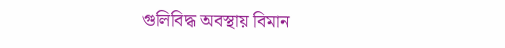গুলিবিদ্ধ অবস্থায় বিমান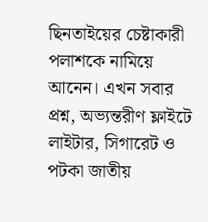ছিনতাইয়ের চেষ্টাকারী পলাশকে নামিয়ে আনেন। এখন সবার প্রশ্ন, অভ্যন্তরীণ ফ্লাইটে লাইটার, সিগারেট ও পটকা জাতীয়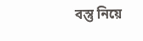বস্তু নিয়ে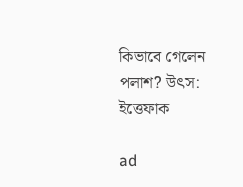কিভাবে গেলেন পলাশ? উৎস:  ইত্তেফাক

ad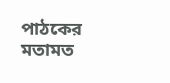পাঠকের মতামত